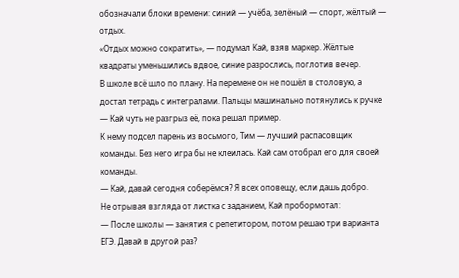обозначали блоки времени: синий — учёба, зелёный — спорт, жёлтый — отдых.
«Отдых можно сократить», — подумал Кай, взяв маркер. Жёлтые квадраты уменьшились вдвое, синие разрослись, поглотив вечер.
В школе всё шло по плану. На перемене он не пошёл в столовую, а достал тетрадь с интегралами. Пальцы машинально потянулись к ручке — Кай чуть не разгрыз её, пока решал пример.
К нему подсел парень из восьмого, Тим — лучший распасовщик команды. Без него игра бы не клеилась. Кай сам отобрал его для своей команды.
— Кай, давай сегодня соберёмся? Я всех оповещу, если дашь добро.
Не отрывая взгляда от листка с заданием, Кай пробормотал:
— После школы — занятия с репетитором, потом решаю три варианта ЕГЭ. Давай в другой раз?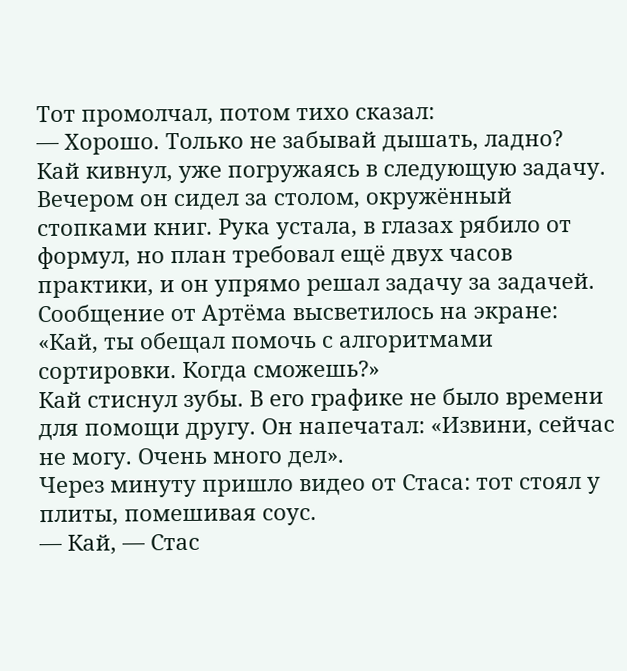Тот промолчал, потом тихо сказал:
— Хорошо. Только не забывай дышать, ладно?
Кай кивнул, уже погружаясь в следующую задачу.
Вечером он сидел за столом, окружённый стопками книг. Рука устала, в глазах рябило от формул, но план требовал ещё двух часов практики, и он упрямо решал задачу за задачей.
Сообщение от Артёма высветилось на экране: «Кай, ты обещал помочь с алгоритмами сортировки. Когда сможешь?»
Кай стиснул зубы. В его графике не было времени для помощи другу. Он напечатал: «Извини, сейчас не могу. Очень много дел».
Через минуту пришло видео от Стаса: тот стоял у плиты, помешивая соус.
— Кай, — Стас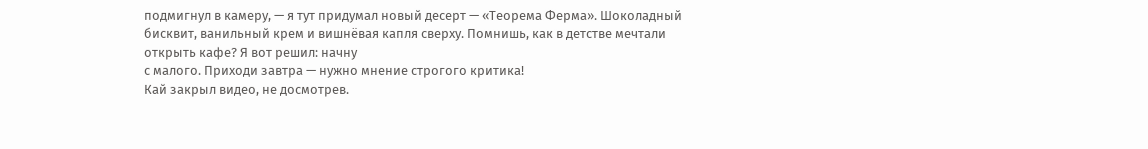подмигнул в камеру, — я тут придумал новый десерт — «Теорема Ферма». Шоколадный бисквит, ванильный крем и вишнёвая капля сверху. Помнишь, как в детстве мечтали
открыть кафе? Я вот решил: начну
с малого. Приходи завтра — нужно мнение строгого критика!
Кай закрыл видео, не досмотрев.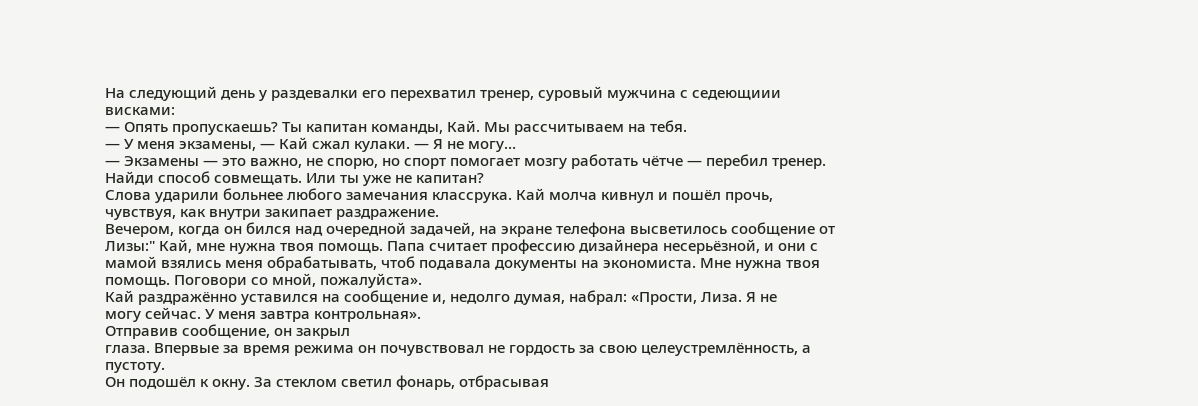На следующий день у раздевалки его перехватил тренер, суровый мужчина с седеющиии висками:
— Опять пропускаешь? Ты капитан команды, Кай. Мы рассчитываем на тебя.
— У меня экзамены, — Кай сжал кулаки. — Я не могу…
— Экзамены — это важно, не спорю, но спорт помогает мозгу работать чётче — перебил тренер. Найди способ совмещать. Или ты уже не капитан?
Слова ударили больнее любого замечания классрука. Кай молча кивнул и пошёл прочь, чувствуя, как внутри закипает раздражение.
Вечером, когда он бился над очередной задачей, на экране телефона высветилось сообщение от Лизы:" Кай, мне нужна твоя помощь. Папа считает профессию дизайнера несерьёзной, и они с мамой взялись меня обрабатывать, чтоб подавала документы на экономиста. Мне нужна твоя помощь. Поговори со мной, пожалуйста».
Кай раздражённо уставился на сообщение и, недолго думая, набрал: «Прости, Лиза. Я не
могу сейчас. У меня завтра контрольная».
Отправив сообщение, он закрыл
глаза. Впервые за время режима он почувствовал не гордость за свою целеустремлённость, а пустоту.
Он подошёл к окну. За стеклом светил фонарь, отбрасывая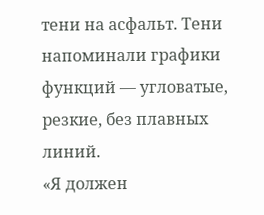тени на асфальт. Тени напоминали графики функций — угловатые, резкие, без плавных линий.
«Я должен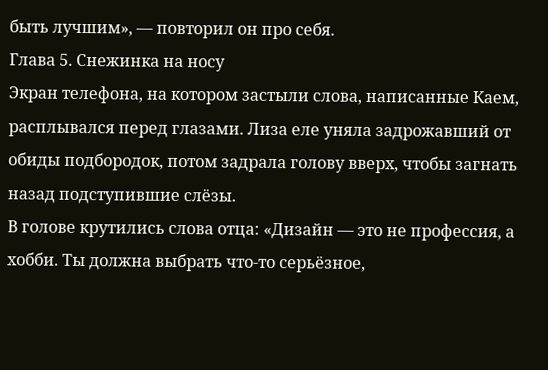быть лучшим», — повторил он про себя.
Глава 5. Снежинка на носу
Экран телефона, на котором застыли слова, написанные Каем, расплывался перед глазами. Лиза еле уняла задрожавший от обиды подбородок, потом задрала голову вверх, чтобы загнать назад подступившие слёзы.
В голове крутились слова отца: «Дизайн — это не профессия, а хобби. Ты должна выбрать что‑то серьёзное,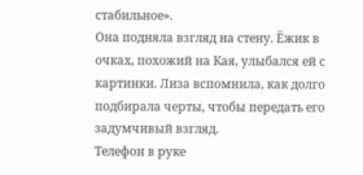стабильное».
Она подняла взгляд на стену. Ёжик в очках, похожий на Кая, улыбался ей с картинки. Лиза вспомнила, как долго подбирала черты, чтобы передать его задумчивый взгляд.
Телефон в руке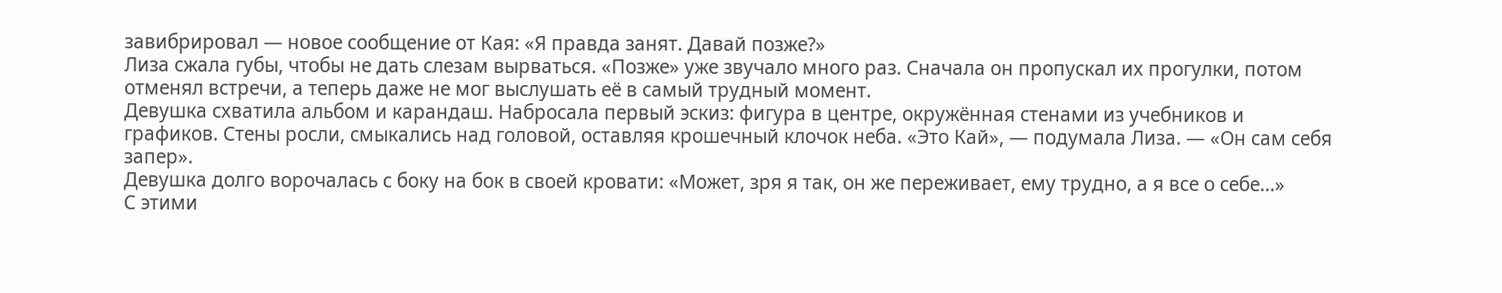завибрировал — новое сообщение от Кая: «Я правда занят. Давай позже?»
Лиза сжала губы, чтобы не дать слезам вырваться. «Позже» уже звучало много раз. Сначала он пропускал их прогулки, потом отменял встречи, а теперь даже не мог выслушать её в самый трудный момент.
Девушка схватила альбом и карандаш. Набросала первый эскиз: фигура в центре, окружённая стенами из учебников и графиков. Стены росли, смыкались над головой, оставляя крошечный клочок неба. «Это Кай», — подумала Лиза. — «Он сам себя запер».
Девушка долго ворочалась с боку на бок в своей кровати: «Может, зря я так, он же переживает, ему трудно, а я все о себе...»
С этими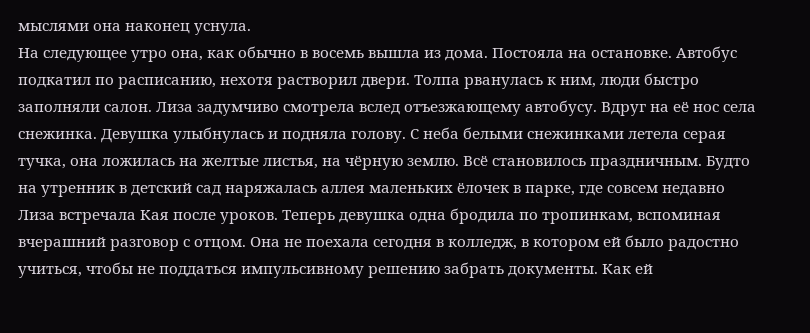мыслями она наконец уснула.
На следующее утро она, как обычно в восемь вышла из дома. Постояла на остановке. Автобус подкатил по расписанию, нехотя растворил двери. Толпа рванулась к ним, люди быстро заполняли салон. Лиза задумчиво смотрела вслед отъезжающему автобусу. Вдруг на её нос села снежинка. Девушка улыбнулась и подняла голову. С неба белыми снежинками летела серая тучка, она ложилась на желтые листья, на чёрную землю. Всё становилось праздничным. Будто на утренник в детский сад наряжалась аллея маленьких ёлочек в парке, где совсем недавно Лиза встречала Кая после уроков. Теперь девушка одна бродила по тропинкам, вспоминая вчерашний разговор с отцом. Она не поехала сегодня в колледж, в котором ей было радостно учиться, чтобы не поддаться импульсивному решению забрать документы. Как ей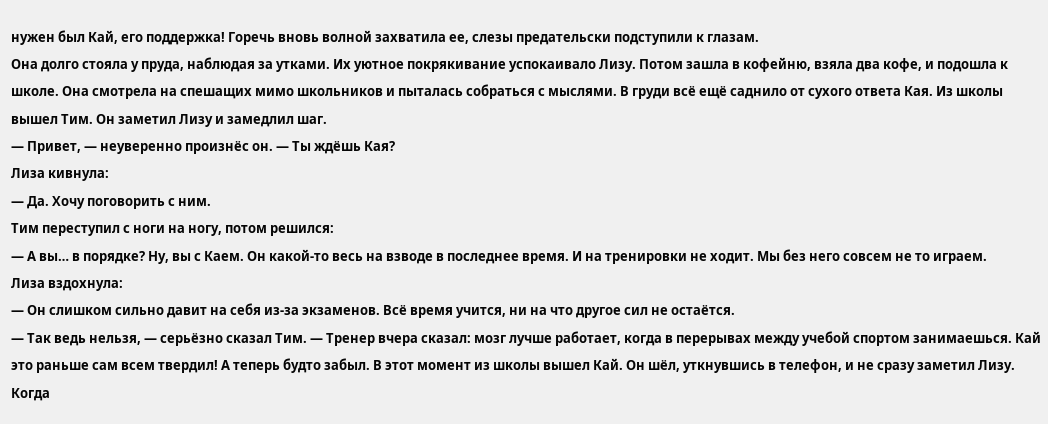нужен был Кай, его поддержка! Горечь вновь волной захватила ее, слезы предательски подступили к глазам.
Она долго стояла у пруда, наблюдая за утками. Их уютное покрякивание успокаивало Лизу. Потом зашла в кофейню, взяла два кофе, и подошла к школе. Она смотрела на спешащих мимо школьников и пыталась собраться с мыслями. В груди всё ещё саднило от сухого ответа Кая. Из школы вышел Тим. Он заметил Лизу и замедлил шаг.
— Привет, — неуверенно произнёс он. — Ты ждёшь Кая?
Лиза кивнула:
— Да. Хочу поговорить с ним.
Тим переступил с ноги на ногу, потом решился:
— А вы… в порядке? Ну, вы с Каем. Он какой‑то весь на взводе в последнее время. И на тренировки не ходит. Мы без него совсем не то играем.
Лиза вздохнула:
— Он слишком сильно давит на себя из‑за экзаменов. Всё время учится, ни на что другое сил не остаётся.
— Так ведь нельзя, — серьёзно сказал Тим. — Тренер вчера сказал: мозг лучше работает, когда в перерывах между учебой спортом занимаешься. Кай это раньше сам всем твердил! А теперь будто забыл. В этот момент из школы вышел Кай. Он шёл, уткнувшись в телефон, и не сразу заметил Лизу. Когда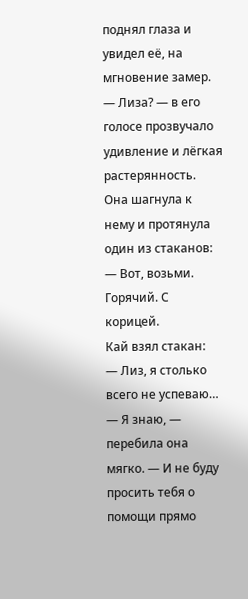поднял глаза и увидел её, на мгновение замер.
— Лиза? — в его голосе прозвучало удивление и лёгкая растерянность.
Она шагнула к нему и протянула один из стаканов:
— Вот, возьми. Горячий. С корицей.
Кай взял стакан:
— Лиз, я столько всего не успеваю…
— Я знаю, — перебила она мягко. — И не буду просить тебя о помощи прямо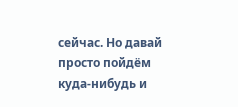сейчас. Но давай просто пойдём куда‑нибудь и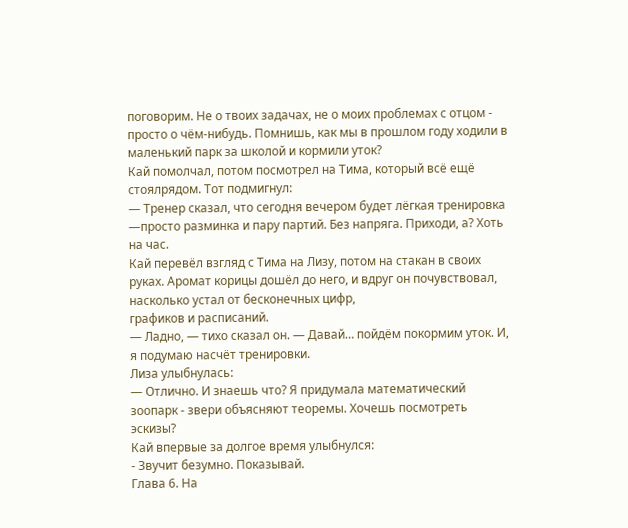поговорим. Не о твоих задачах, не о моих проблемах с отцом - просто о чём-нибудь. Помнишь, как мы в прошлом году ходили в маленький парк за школой и кормили уток?
Кай помолчал, потом посмотрел на Тима, который всё ещё стоялрядом. Тот подмигнул:
— Тренер сказал, что сегодня вечером будет лёгкая тренировка —просто разминка и пару партий. Без напряга. Приходи, а? Хоть на час.
Кай перевёл взгляд с Тима на Лизу, потом на стакан в своих руках. Аромат корицы дошёл до него, и вдруг он почувствовал, насколько устал от бесконечных цифр,
графиков и расписаний.
— Ладно, — тихо сказал он. — Давай… пойдём покормим уток. И, я подумаю насчёт тренировки.
Лиза улыбнулась:
— Отлично. И знаешь что? Я придумала математический зоопарк - звери объясняют теоремы. Хочешь посмотреть эскизы?
Кай впервые за долгое время улыбнулся:
- Звучит безумно. Показывай.
Глава 6. На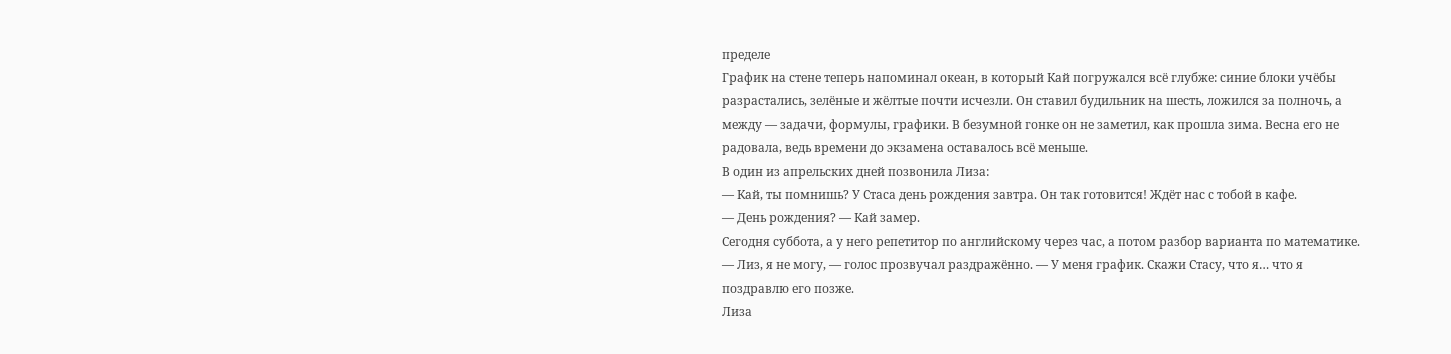пределе
График на стене теперь напоминал океан, в который Кай погружался всё глубже: синие блоки учёбы разрастались, зелёные и жёлтые почти исчезли. Он ставил будильник на шесть, ложился за полночь, а между — задачи, формулы, графики. В безумной гонке он не заметил, как прошла зима. Весна его не радовала, ведь времени до экзамена оставалось всё меньше.
В один из апрельских дней позвонила Лиза:
— Кай, ты помнишь? У Стаса день рождения завтра. Он так готовится! Ждёт нас с тобой в кафе.
— День рождения? — Кай замер.
Сегодня суббота, а у него репетитор по английскому через час, а потом разбор варианта по математике.
— Лиз, я не могу, — голос прозвучал раздражённо. — У меня график. Скажи Стасу, что я… что я поздравлю его позже.
Лиза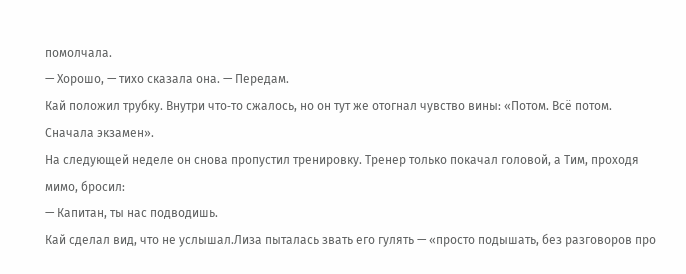помолчала.
— Хорошо, — тихо сказала она. — Передам.
Кай положил трубку. Внутри что‑то сжалось, но он тут же отогнал чувство вины: «Потом. Всё потом. Сначала экзамен».
На следующей неделе он снова пропустил тренировку. Тренер только покачал головой, а Тим, проходя мимо, бросил:
— Капитан, ты нас подводишь.
Кай сделал вид, что не услышал.Лиза пыталась звать его гулять — «просто подышать, без разговоров про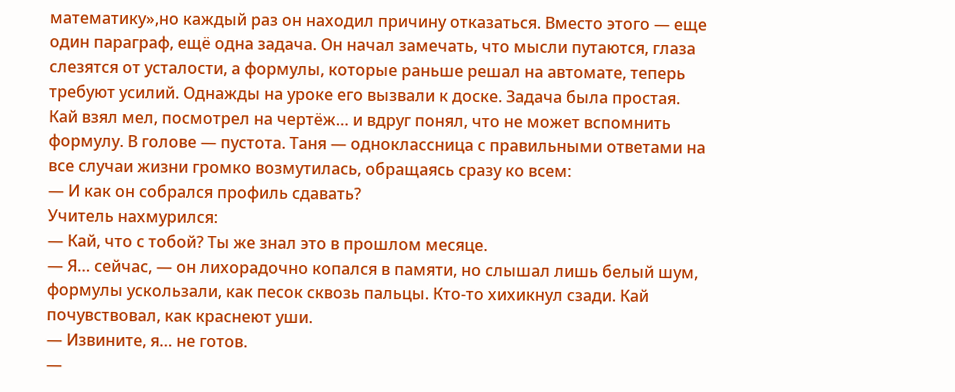математику»,но каждый раз он находил причину отказаться. Вместо этого — еще один параграф, ещё одна задача. Он начал замечать, что мысли путаются, глаза слезятся от усталости, а формулы, которые раньше решал на автомате, теперь требуют усилий. Однажды на уроке его вызвали к доске. Задача была простая. Кай взял мел, посмотрел на чертёж… и вдруг понял, что не может вспомнить формулу. В голове — пустота. Таня — одноклассница с правильными ответами на все случаи жизни громко возмутилась, обращаясь сразу ко всем:
— И как он собрался профиль сдавать?
Учитель нахмурился:
— Кай, что с тобой? Ты же знал это в прошлом месяце.
— Я… сейчас, — он лихорадочно копался в памяти, но слышал лишь белый шум, формулы ускользали, как песок сквозь пальцы. Кто‑то хихикнул сзади. Кай почувствовал, как краснеют уши.
— Извините, я… не готов.
—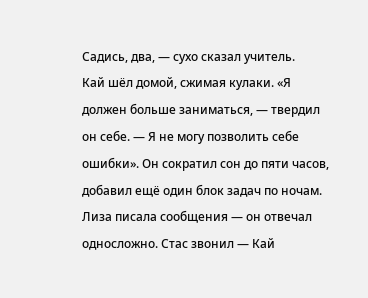Садись, два, — сухо сказал учитель.
Кай шёл домой, сжимая кулаки. «Я должен больше заниматься, — твердил он себе. — Я не могу позволить себе ошибки». Он сократил сон до пяти часов, добавил ещё один блок задач по ночам. Лиза писала сообщения — он отвечал односложно. Стас звонил — Кай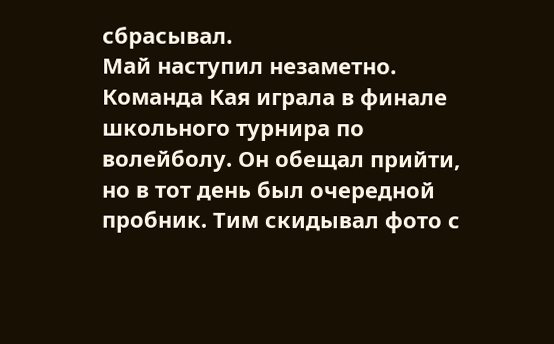сбрасывал.
Май наступил незаметно. Команда Кая играла в финале школьного турнира по волейболу. Он обещал прийти, но в тот день был очередной пробник. Тим скидывал фото с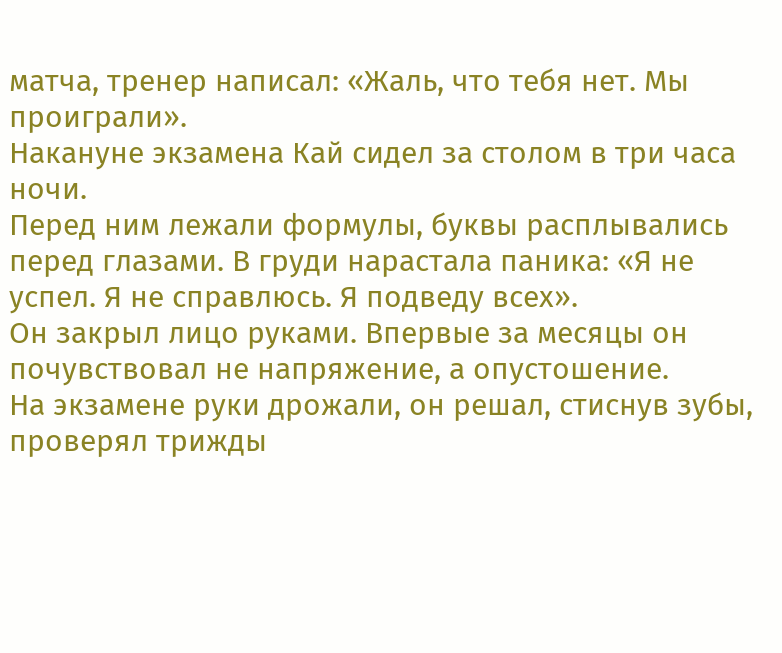матча, тренер написал: «Жаль, что тебя нет. Мы проиграли».
Накануне экзамена Кай сидел за столом в три часа ночи.
Перед ним лежали формулы, буквы расплывались перед глазами. В груди нарастала паника: «Я не успел. Я не справлюсь. Я подведу всех».
Он закрыл лицо руками. Впервые за месяцы он почувствовал не напряжение, а опустошение.
На экзамене руки дрожали, он решал, стиснув зубы, проверял трижды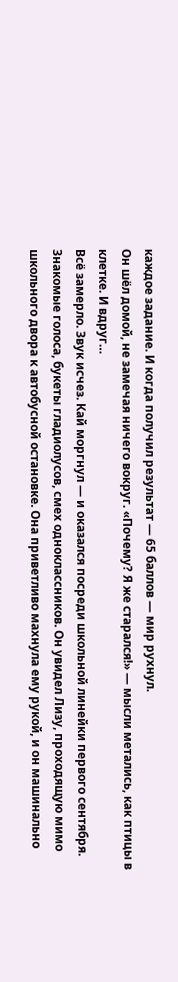каждое задание. И когда получил результат — 65 баллов — мир рухнул.
Он шёл домой, не замечая ничего вокруг. «Почему? Я же старался!» — мысли метались, как птицы в клетке. И вдруг…
Всё замерло. Звук исчез. Кай моргнул — и оказался посреди школьной линейки первого сентября.
Знакомые голоса, букеты гладиолусов, смех одноклассников. Он увидел Лизу, проходящую мимо школьного двора к автобусной остановке. Она приветливо махнула ему рукой, и он машинально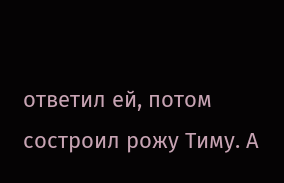ответил ей, потом состроил рожу Тиму. А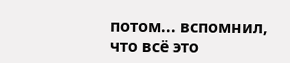потом... вспомнил, что всё это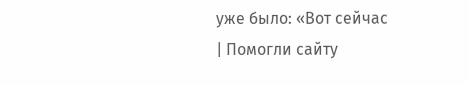уже было: «Вот сейчас
| Помогли сайту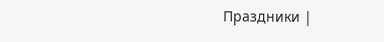Праздники |